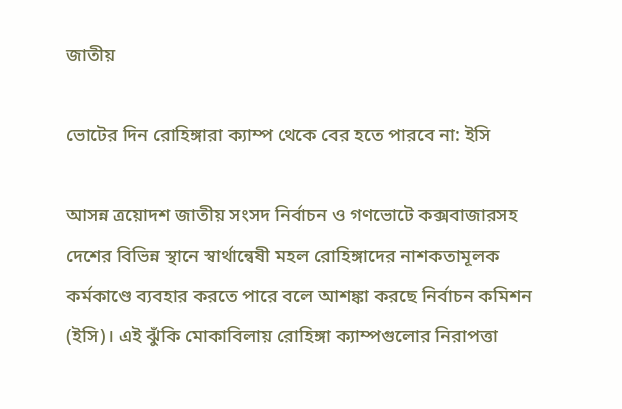জাতীয়

ভোটের দিন রোহিঙ্গারা ক্যাম্প থেকে বের হতে পারবে না: ইসি

আসন্ন ত্রয়োদশ জাতীয় সংসদ নির্বাচন ও গণভোটে কক্সবাজারসহ দেশের বিভিন্ন স্থানে স্বার্থান্বেষী মহল রোহিঙ্গাদের নাশকতামূলক কর্মকাণ্ডে ব্যবহার করতে পারে বলে আশঙ্কা করছে নির্বাচন কমিশন (ইসি)। এই ঝুঁকি মোকাবিলায় রোহিঙ্গা ক্যাম্পগুলোর নিরাপত্তা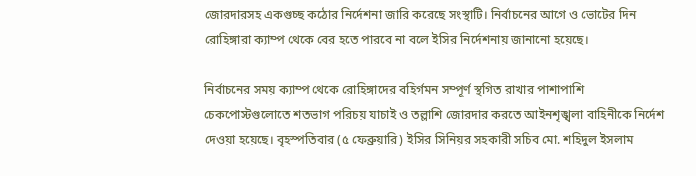জোরদারসহ একগুচ্ছ কঠোর নির্দেশনা জারি করেছে সংস্থাটি। নির্বাচনের আগে ও ভোটের দিন রোহিঙ্গারা ক্যাম্প থেকে বের হতে পারবে না বলে ইসির নির্দেশনায় জানানো হয়েছে।

নির্বাচনের সময় ক্যাম্প থেকে রোহিঙ্গাদের বহির্গমন সম্পূর্ণ স্থগিত রাখার পাশাপাশি চেকপোস্টগুলোতে শতভাগ পরিচয় যাচাই ও তল্লাশি জোরদার করতে আইনশৃঙ্খলা বাহিনীকে নির্দেশ দেওয়া হয়েছে। বৃহস্পতিবার (৫ ফেব্রুয়ারি) ইসির সিনিয়র সহকারী সচিব মো. শহিদুল ইসলাম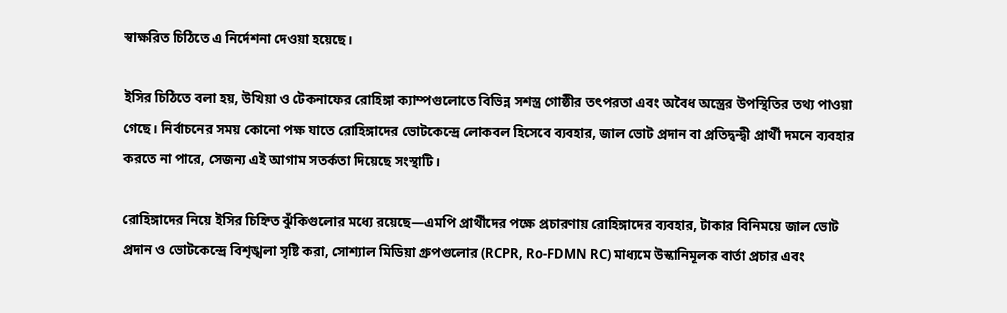স্বাক্ষরিত চিঠিতে এ নির্দেশনা দেওয়া হয়েছে।

ইসির চিঠিতে বলা হয়, উখিয়া ও টেকনাফের রোহিঙ্গা ক্যাম্পগুলোতে বিভিন্ন সশস্ত্র গোষ্ঠীর তৎপরতা এবং অবৈধ অস্ত্রের উপস্থিতির তথ্য পাওয়া গেছে। নির্বাচনের সময় কোনো পক্ষ যাতে রোহিঙ্গাদের ভোটকেন্দ্রে লোকবল হিসেবে ব্যবহার, জাল ভোট প্রদান বা প্রতিদ্বন্দ্বী প্রার্থী দমনে ব্যবহার করতে না পারে, সেজন্য এই আগাম সতর্কতা দিয়েছে সংস্থাটি।

রোহিঙ্গাদের নিয়ে ইসির চিহ্নিত ঝুঁকিগুলোর মধ্যে রয়েছে—এমপি প্রার্থীদের পক্ষে প্রচারণায় রোহিঙ্গাদের ব্যবহার, টাকার বিনিময়ে জাল ভোট প্রদান ও ভোটকেন্দ্রে বিশৃঙ্খলা সৃষ্টি করা, সোশ্যাল মিডিয়া গ্রুপগুলোর (RCPR, Ro-FDMN RC) মাধ্যমে উস্কানিমূলক বার্তা প্রচার এবং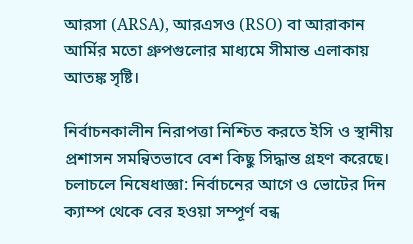আরসা (ARSA), আরএসও (RSO) বা আরাকান আর্মির মতো গ্রুপগুলোর মাধ্যমে সীমান্ত এলাকায় আতঙ্ক সৃষ্টি।

নির্বাচনকালীন নিরাপত্তা নিশ্চিত করতে ইসি ও স্থানীয় প্রশাসন সমন্বিতভাবে বেশ কিছু সিদ্ধান্ত গ্রহণ করেছে। চলাচলে নিষেধাজ্ঞা: নির্বাচনের আগে ও ভোটের দিন ক্যাম্প থেকে বের হওয়া সম্পূর্ণ বন্ধ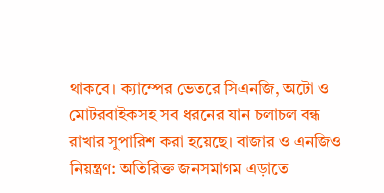থাকবে। ক্যাম্পের ভেতরে সিএনজি, অটো ও মোটরবাইকসহ সব ধরনের যান চলাচল বন্ধ রাখার সুপারিশ করা হয়েছে। বাজার ও এনজিও নিয়ন্ত্রণ: অতিরিক্ত জনসমাগম এড়াতে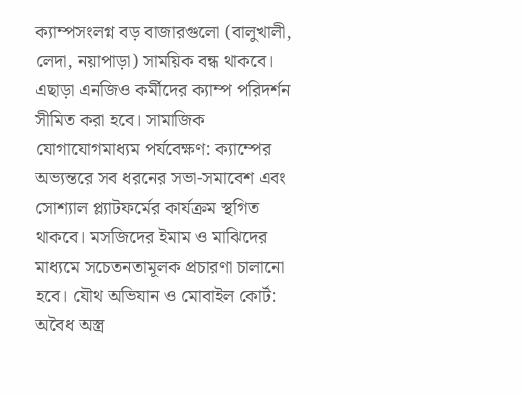ক্যাম্পসংলগ্ন বড় বাজারগুলো (বালুখালী, লেদা, নয়াপাড়া) সাময়িক বন্ধ থাকবে। এছাড়া এনজিও কর্মীদের ক্যাম্প পরিদর্শন সীমিত করা হবে। সামাজিক যোগাযোগমাধ্যম পর্যবেক্ষণ: ক্যাম্পের অভ্যন্তরে সব ধরনের সভা-সমাবেশ এবং সোশ্যাল প্ল্যাটফর্মের কার্যক্রম স্থগিত থাকবে। মসজিদের ইমাম ও মাঝিদের মাধ্যমে সচেতনতামূলক প্রচারণা চালানো হবে। যৌথ অভিযান ও মোবাইল কোর্ট: অবৈধ অস্ত্র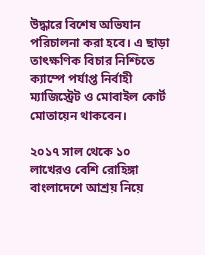উদ্ধারে বিশেষ অভিযান পরিচালনা করা হবে। এ ছাড়া তাৎক্ষণিক বিচার নিশ্চিতে ক্যাম্পে পর্যাপ্ত নির্বাহী ম্যাজিস্ট্রেট ও মোবাইল কোর্ট মোতায়েন থাকবেন।

২০১৭ সাল থেকে ১০ লাখেরও বেশি রোহিঙ্গা বাংলাদেশে আশ্রয় নিয়ে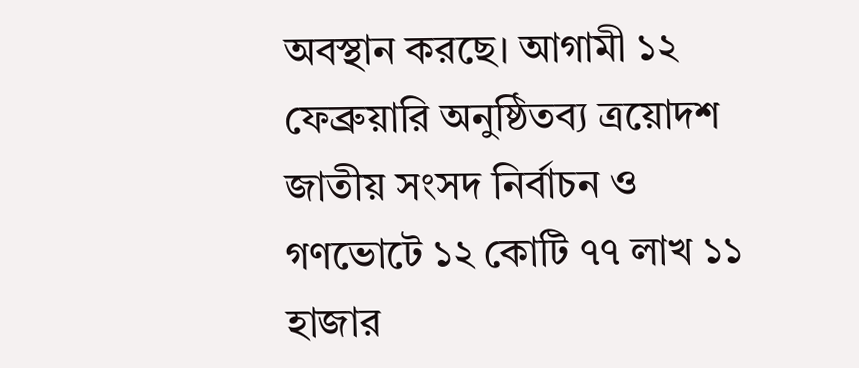অবস্থান করছে। আগামী ১২ ফেব্রুয়ারি অনুষ্ঠিতব্য ত্রয়োদশ জাতীয় সংসদ নির্বাচন ও গণভোটে ১২ কোটি ৭৭ লাখ ১১ হাজার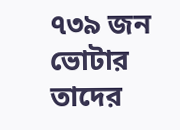৭৩৯ জন ভোটার তাদের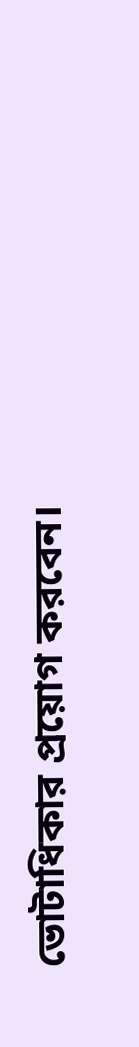ভোটাধিকার প্রয়োগ করবেন।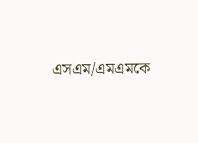এসএম/এমএমকে